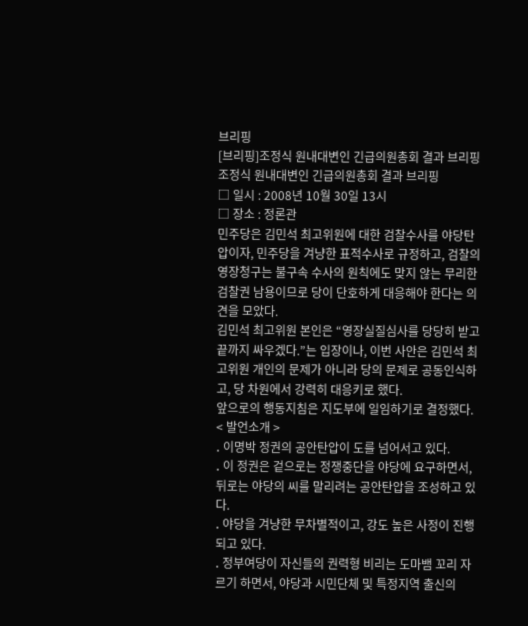브리핑
[브리핑]조정식 원내대변인 긴급의원총회 결과 브리핑
조정식 원내대변인 긴급의원총회 결과 브리핑
□ 일시 : 2008년 10월 30일 13시
□ 장소 : 정론관
민주당은 김민석 최고위원에 대한 검찰수사를 야당탄압이자, 민주당을 겨냥한 표적수사로 규정하고, 검찰의 영장청구는 불구속 수사의 원칙에도 맞지 않는 무리한 검찰권 남용이므로 당이 단호하게 대응해야 한다는 의견을 모았다.
김민석 최고위원 본인은 “영장실질심사를 당당히 받고 끝까지 싸우겠다.”는 입장이나, 이번 사안은 김민석 최고위원 개인의 문제가 아니라 당의 문제로 공동인식하고, 당 차원에서 강력히 대응키로 했다.
앞으로의 행동지침은 지도부에 일임하기로 결정했다.
< 발언소개 >
․ 이명박 정권의 공안탄압이 도를 넘어서고 있다.
․ 이 정권은 겉으로는 정쟁중단을 야당에 요구하면서, 뒤로는 야당의 씨를 말리려는 공안탄압을 조성하고 있다.
․ 야당을 겨냥한 무차별적이고, 강도 높은 사정이 진행되고 있다.
․ 정부여당이 자신들의 권력형 비리는 도마뱀 꼬리 자르기 하면서, 야당과 시민단체 및 특정지역 출신의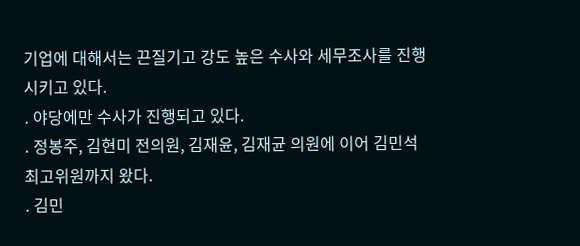기업에 대해서는 끈질기고 강도 높은 수사와 세무조사를 진행시키고 있다.
․ 야당에만 수사가 진행되고 있다.
․ 정봉주, 김현미 전의원, 김재윤, 김재균 의원에 이어 김민석 최고위원까지 왔다.
․ 김민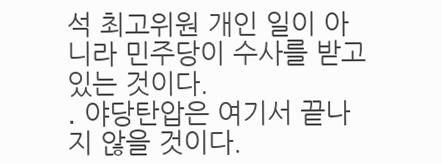석 최고위원 개인 일이 아니라 민주당이 수사를 받고 있는 것이다.
․ 야당탄압은 여기서 끝나지 않을 것이다.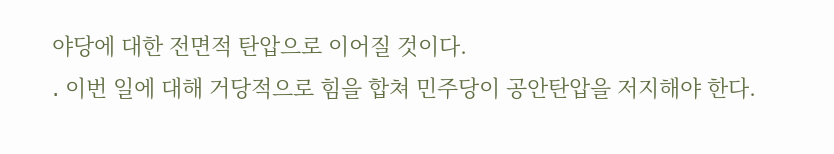야당에 대한 전면적 탄압으로 이어질 것이다.
․ 이번 일에 대해 거당적으로 힘을 합쳐 민주당이 공안탄압을 저지해야 한다.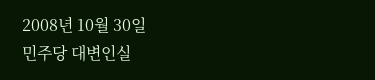2008년 10월 30일
민주당 대변인실